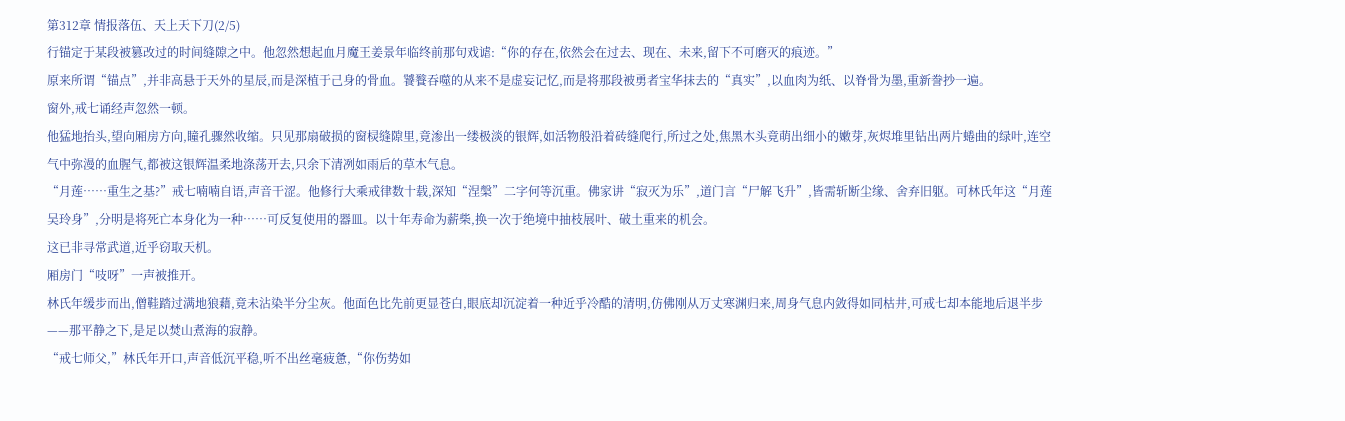第312章 情报落伍、天上天下刀(2/5)
行锚定于某段被篡改过的时间缝隙之中。他忽然想起血月魔王姜景年临终前那句戏谑:“你的存在,依然会在过去、现在、未来,留下不可磨灭的痕迹。”
原来所谓“锚点”,并非高悬于天外的星辰,而是深植于己身的骨血。饕餮吞噬的从来不是虚妄记忆,而是将那段被勇者宝华抹去的“真实”,以血肉为纸、以脊骨为墨,重新誊抄一遍。
窗外,戒七诵经声忽然一顿。
他猛地抬头,望向厢房方向,瞳孔骤然收缩。只见那扇破损的窗棂缝隙里,竟渗出一缕极淡的银辉,如活物般沿着砖缝爬行,所过之处,焦黑木头竟萌出细小的嫩芽,灰烬堆里钻出两片蜷曲的绿叶,连空气中弥漫的血腥气,都被这银辉温柔地涤荡开去,只余下清冽如雨后的草木气息。
“月莲……重生之基?”戒七喃喃自语,声音干涩。他修行大乘戒律数十载,深知“涅槃”二字何等沉重。佛家讲“寂灭为乐”,道门言“尸解飞升”,皆需斩断尘缘、舍弃旧躯。可林氏年这“月莲吴玲身”,分明是将死亡本身化为一种……可反复使用的器皿。以十年寿命为薪柴,换一次于绝境中抽枝展叶、破土重来的机会。
这已非寻常武道,近乎窃取天机。
厢房门“吱呀”一声被推开。
林氏年缓步而出,僧鞋踏过满地狼藉,竟未沾染半分尘灰。他面色比先前更显苍白,眼底却沉淀着一种近乎冷酷的清明,仿佛刚从万丈寒渊归来,周身气息内敛得如同枯井,可戒七却本能地后退半步——那平静之下,是足以焚山煮海的寂静。
“戒七师父,”林氏年开口,声音低沉平稳,听不出丝毫疲惫,“你伤势如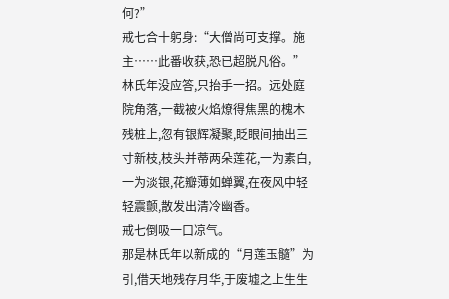何?”
戒七合十躬身:“大僧尚可支撑。施主……此番收获,恐已超脱凡俗。”
林氏年没应答,只抬手一招。远处庭院角落,一截被火焰燎得焦黑的槐木残桩上,忽有银辉凝聚,眨眼间抽出三寸新枝,枝头并蒂两朵莲花,一为素白,一为淡银,花瓣薄如蝉翼,在夜风中轻轻震颤,散发出清冷幽香。
戒七倒吸一口凉气。
那是林氏年以新成的“月莲玉髓”为引,借天地残存月华,于废墟之上生生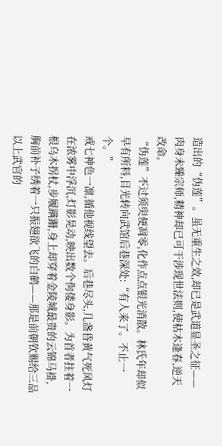造出的“伪莲”。虽无重生之效,却已是武道显圣之征——肉身未臻宗师,精神却已可干涉现世法则,使枯木逢春,逆天改命。
“伪莲”不过须臾便凋零,化作点点银光消散。林氏年却似早有所料,目光转向武馆后巷深处:“有人来了。不止一个。”
戒七神色一凛,循他视线望去。后巷尽头,几盏昏黄气死风灯在浓雾中浮沉,灯影晃动,映出数个佝偻身影。为首者拄着一根乌木拐杖,步履蹒跚,身上却穿着金陵城最贵的云锦马褂,胸前补子绣着一只振翅欲飞的白鹤——那是前朝钦赐给三品以上武官的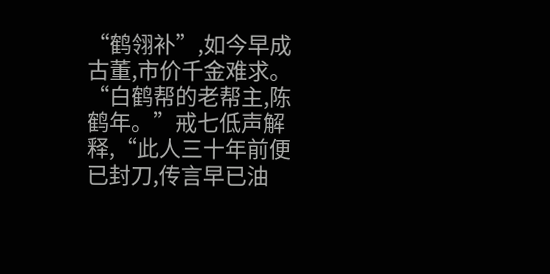“鹤翎补”,如今早成古董,市价千金难求。
“白鹤帮的老帮主,陈鹤年。”戒七低声解释,“此人三十年前便已封刀,传言早已油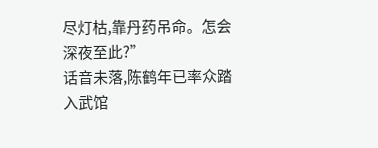尽灯枯,靠丹药吊命。怎会深夜至此?”
话音未落,陈鹤年已率众踏入武馆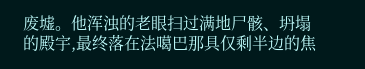废墟。他浑浊的老眼扫过满地尸骸、坍塌的殿宇,最终落在法噶巴那具仅剩半边的焦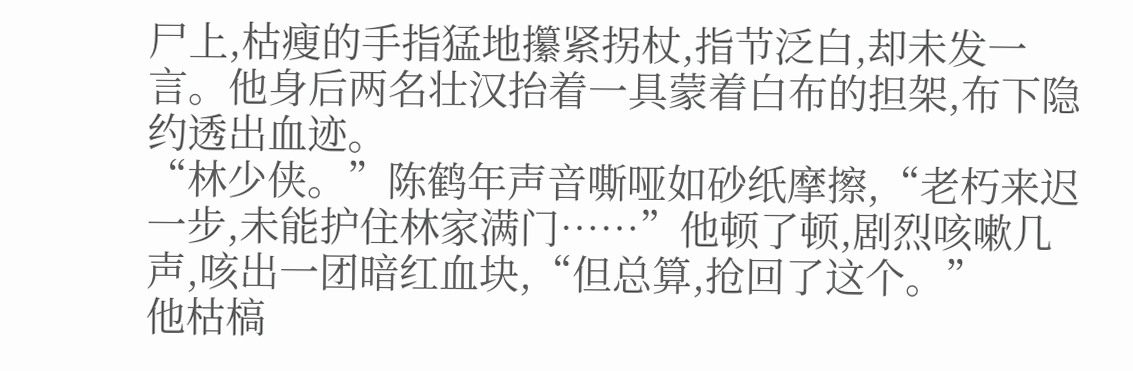尸上,枯瘦的手指猛地攥紧拐杖,指节泛白,却未发一言。他身后两名壮汉抬着一具蒙着白布的担架,布下隐约透出血迹。
“林少侠。”陈鹤年声音嘶哑如砂纸摩擦,“老朽来迟一步,未能护住林家满门……”他顿了顿,剧烈咳嗽几声,咳出一团暗红血块,“但总算,抢回了这个。”
他枯槁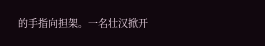的手指向担架。一名壮汉掀开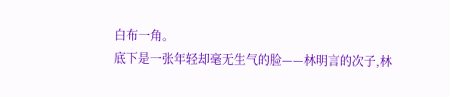白布一角。
底下是一张年轻却毫无生气的脸——林明言的次子,林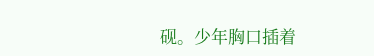砚。少年胸口插着